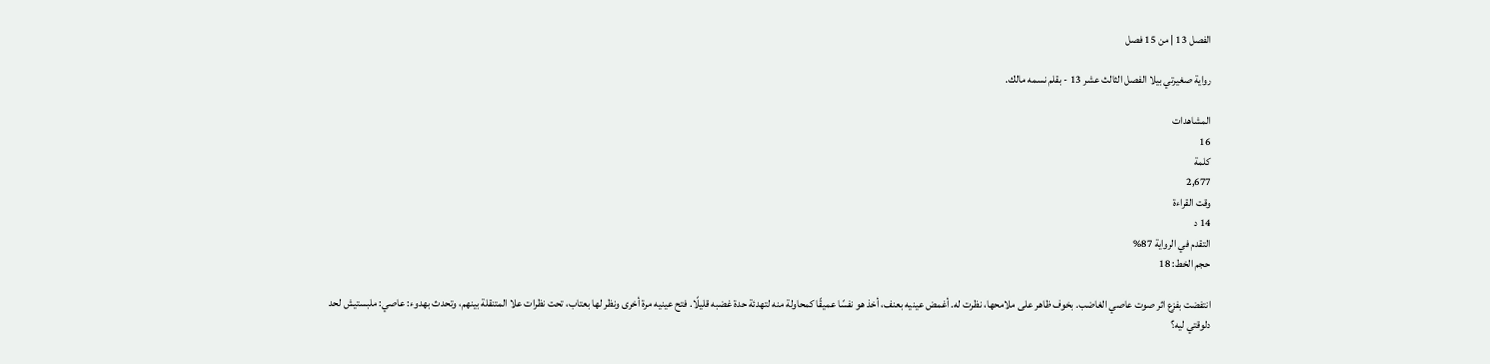الفصل 13 | من 15 فصل

رواية صغيرتي بيلا الفصل الثالث عشر 13 - بقلم نسمه مالك.

المشاهدات
16
كلمة
2,677
وقت القراءة
14 د
التقدم في الرواية 87%
حجم الخط: 18

انتفضت بفزع اثر صوت عاصي الغاضب. بخوف ظاهر على ملامحها، نظرت له. أغمض عينيه بعنف، أخذ هو نفسًا عميقًا كمحاولة منه لتهدئة حدة غضبه قليلًا. فتح عينيه مرة أخرى ونظر لها بعتاب، تحت نظرات علا المتنقلة بينهم، وتحدث بهدوء: عاصي: ملبستيش لحد دلوقتي ليه؟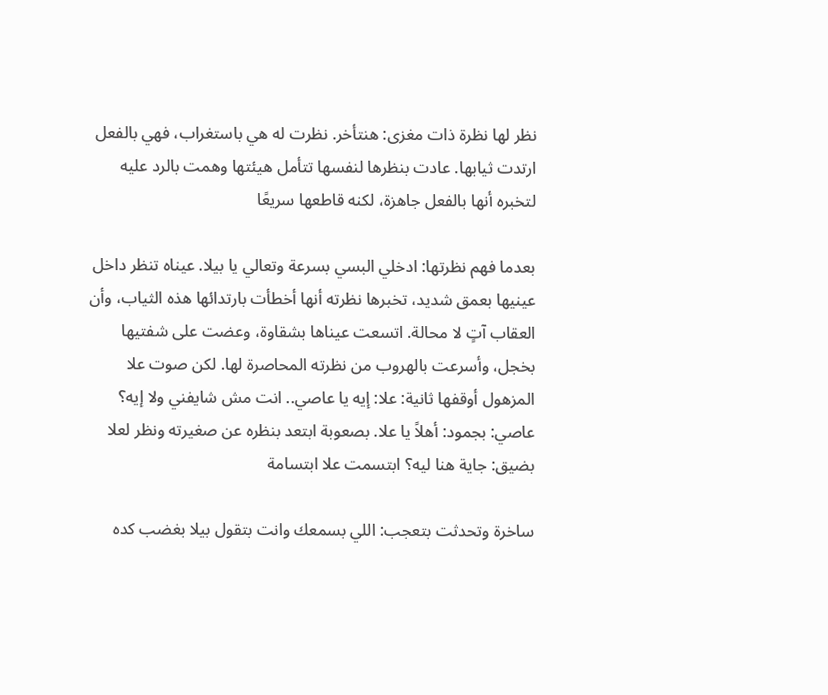نظر لها نظرة ذات مغزى: هنتأخر. نظرت له هي باستغراب، فهي بالفعل ارتدت ثيابها. عادت بنظرها لنفسها تتأمل هيئتها وهمت بالرد عليه لتخبره أنها بالفعل جاهزة، لكنه قاطعها سريعًا

بعدما فهم نظرتها: ادخلي البسي بسرعة وتعالي يا بيلا. عيناه تنظر داخل عينيها بعمق شديد، تخبرها نظرته أنها أخطأت بارتدائها هذه الثياب، وأن العقاب آتٍ لا محالة. اتسعت عيناها بشقاوة، وعضت على شفتيها بخجل، وأسرعت بالهروب من نظرته المحاصرة لها. لكن صوت علا المزهول أوقفها ثانية: علا: إيه يا عاصي.. انت مش شايفني ولا إيه؟ عاصي: بجمود: أهلاً يا علا. بصعوبة ابتعد بنظره عن صغيرته ونظر لعلا بضيق: جاية هنا ليه؟ ابتسمت علا ابتسامة

ساخرة وتحدثت بتعجب: اللي بسمعك وانت بتقول بيلا بغضب كده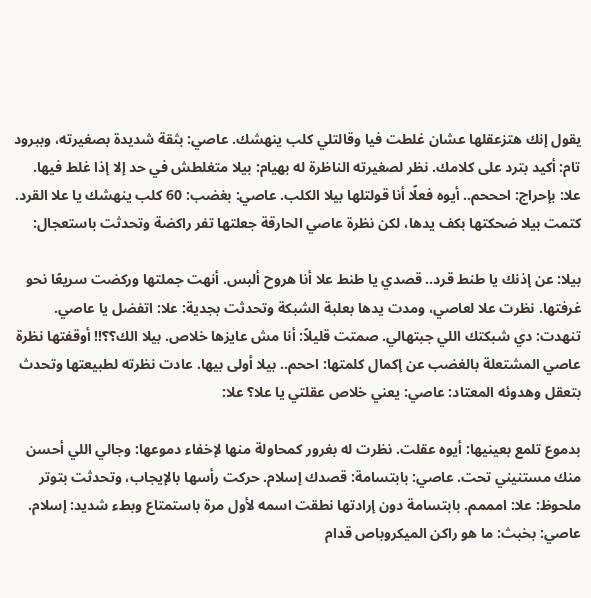يقول إنك هتزعقلها عشان غلطت فيا وقالتلي كلب ينهشك. عاصي: بثقة شديدة بصغيرته، وببرود تام: أكيد بترد على كلامك. نظر لصغيرته الناظرة له بهيام: بيلا متغلطش في حد إلا إذا غلط فيها. علا: بإحراج: احححم.. أيوه فعلًا أنا قولتلها بيلا الكلب. عاصي: بغضب: 60 كلب ينهشك يا علا القرد. كتمت بيلا ضحكتها بكف يدها، لكن نظرة عاصي الحارقة جعلتها تفر راكضة وتحدثت باستعجال:

بيلا: عن إذنك يا طنط قرد.. قصدي يا طنط علا أنا هروح ألبس. أنهت جملتها وركضت سريعًا نحو غرفتها. نظرت علا لعاصي، ومدت يدها بعلبة الشبكة وتحدثت بجدية: علا: اتفضل يا عاصي. تنهدت: دي شبكتك اللي جبتهالي. صمتت قليلاً: أنا مش عايزها خلاص. بيلا الك؟؟!! أوقفتها نظرة عاصي المشتعلة بالغضب عن إكمال كلمتها: اححم.. بيلا أولى بيها. عادت نظرته لطبيعتها وتحدث بتعقل وهدوئه المعتاد: عاصي: يعني خلاص عقلتي يا علا؟ علا:

بدموع تلمع بعينيها: أيوه عقلت. نظرت له بغرور كمحاولة منها لإخفاء دموعها: وجالي اللي أحسن منك مستنيني تحت. عاصي: بابتسامة: قصدك إسلام. حركت رأسها بالإيجاب، وتحدثت بتوتر ملحوظ: علا: امممم. بابتسامة دون إرادتها نطقت اسمه لأول مرة باستمتاع وبطء شديد: إسلام. عاصي: بخبث: ما هو راكن الميكروباص قدام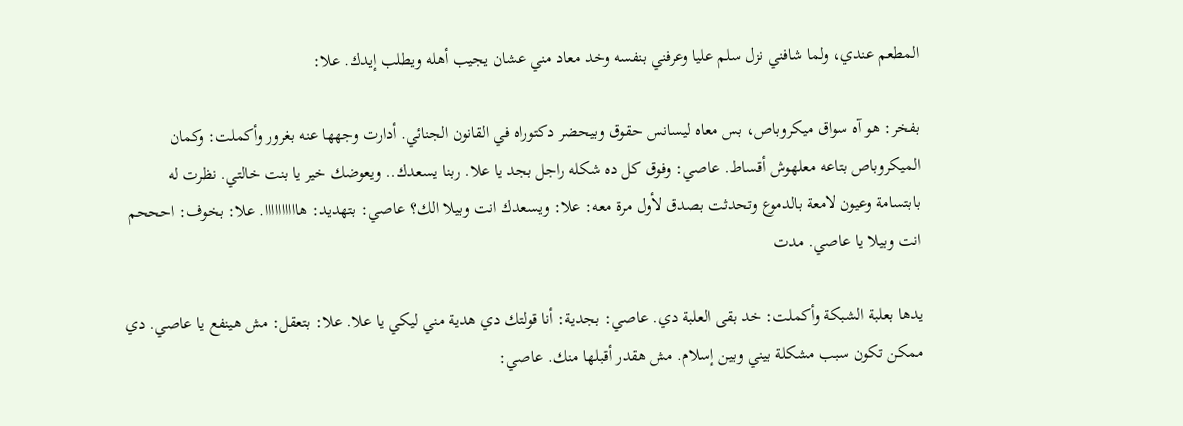المطعم عندي، ولما شافني نزل سلم عليا وعرفني بنفسه وخد معاد مني عشان يجيب أهله ويطلب إيدك. علا:

بفخر: هو آه سواق ميكروباص، بس معاه ليسانس حقوق وبيحضر دكتوراه في القانون الجنائي. أدارت وجهها عنه بغرور وأكملت: وكمان الميكروباص بتاعه معلهوش أقساط. عاصي: وفوق كل ده شكله راجل بجد يا علا. ربنا يسعدك.. ويعوضك خير يا بنت خالتي. نظرت له بابتسامة وعيون لامعة بالدموع وتحدثت بصدق لأول مرة معه: علا: ويسعدك انت وبيلا الك؟ عاصي: بتهديد: هاااااااااا. علا: بخوف: احححم انت وبيلا يا عاصي. مدت

يدها بعلبة الشبكة وأكملت: خد بقى العلبة دي. عاصي: بجدية: أنا قولتك دي هدية مني ليكي يا علا. علا: بتعقل: مش هينفع يا عاصي. دي ممكن تكون سبب مشكلة بيني وبين إسلام. مش هقدر أقبلها منك. عاصي: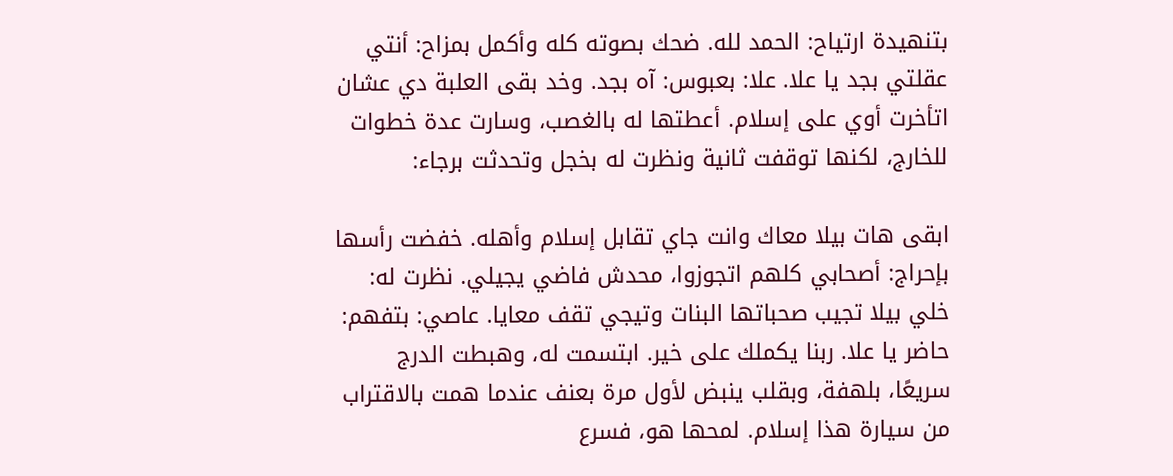بتنهيدة ارتياح: الحمد لله. ضحك بصوته كله وأكمل بمزاح: أنتي عقلتي بجد يا علا. علا: بعبوس: آه بجد. وخد بقى العلبة دي عشان اتأخرت أوي على إسلام. أعطتها له بالغصب، وسارت عدة خطوات للخارج، لكنها توقفت ثانية ونظرت له بخجل وتحدثت برجاء:

ابقى هات بيلا معاك وانت جاي تقابل إسلام وأهله. خفضت رأسها بإحراج: أصحابي كلهم اتجوزوا، محدش فاضي يجيلي. نظرت له: خلي بيلا تجيب صحباتها البنات وتيجي تقف معايا. عاصي: بتفهم: حاضر يا علا. ربنا يكملك على خير. ابتسمت له، وهبطت الدرج سريعًا، بلهفة، وبقلب ينبض لأول مرة بعنف عندما همت بالاقتراب من سيارة هذا إسلام. لمحها هو، فسرع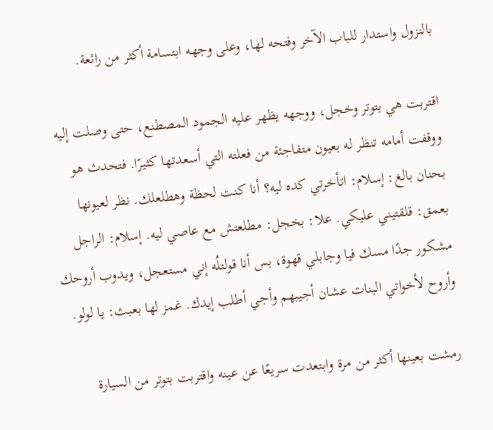بالنزول واستدار للباب الآخر وفتحه لها، وعلى وجهه ابتسامة أكثر من رائعة.

اقتربت هي بتوتر وخجل، ووجهه يظهر عليه الجمود المصطنع، حتى وصلت إليه ووقفت أمامه تنظر له بعيون متفاجئة من فعلته التي أسعدتها كثيرًا. فتحدث هو بحنان بالغ: إسلام: اتأخرتي كده ليه؟ أنا كنت لحظة وهطلعلك. نظر لعيونها بعمق: قلقتيني عليكي. علا: بخجل: مطلعتش مع عاصي ليه. إسلام: الراجل مشكور جدًا مسك فيا وجابلي قهوة، بس أنا قولتلُه إني مستعجل، ويدوب أروحك وأروح لأخواتي البنات عشان أجيبهم وأجي أطلب إيدك. غمز لها بعبث: يا لولو.

رمشت بعينها أكثر من مرة وابتعدت سريعًا عن عينه واقتربت بتوتر من السيارة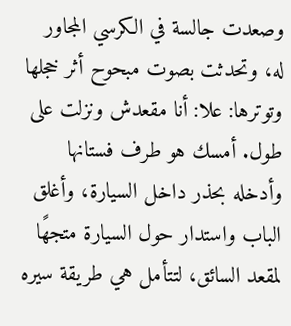وصعدت جالسة في الكرسي المجاور له، وتحدثت بصوت مبحوح أثر خجلها وتوترها: علا: أنا مقعدش ونزلت على طول. أمسك هو طرف فستانها وأدخله بحذر داخل السيارة، وأغلق الباب واستدار حول السيارة متجهًا لمقعد السائق، لتتأمل هي طريقة سيره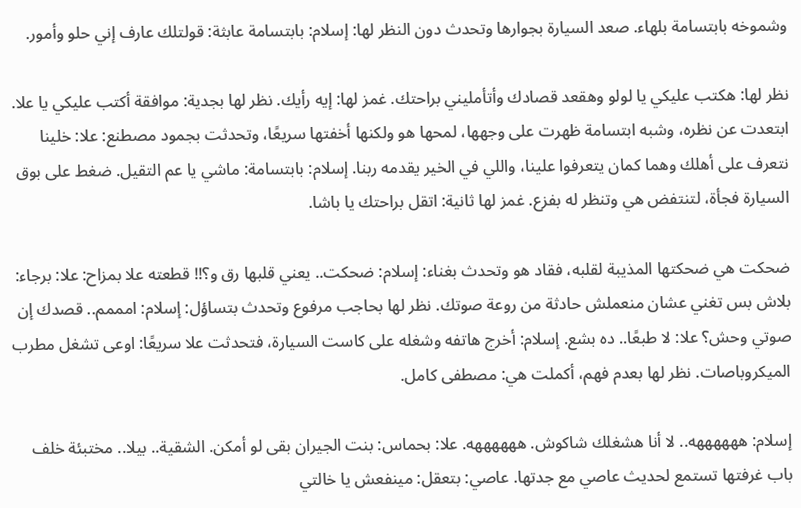وشموخه بابتسامة بلهاء. صعد السيارة بجوارها وتحدث دون النظر لها: إسلام: بابتسامة عابثة: قولتلك عارف إني حلو وأمور.

نظر لها: هكتب عليكي يا لولو وهقعد قصادك وأتأمليني براحتك. غمز لها: إيه رأيك. نظر لها بجدية: موافقة أكتب عليكي يا علا. ابتعدت عن نظره، وشبه ابتسامة ظهرت على وجهها، لمحها هو ولكنها أخفتها سريعًا، وتحدثت بجمود مصطنع: علا: خلينا نتعرف على أهلك وهما كمان يتعرفوا علينا، واللي في الخير يقدمه ربنا. إسلام: بابتسامة: ماشي يا عم التقيل. ضغط على بوق السيارة فجأة، لتنتفض هي وتنظر له بفزع. غمز لها ثانية: اتقل براحتك يا باشا.

ضحكت هي ضحكتها المذيبة لقلبه، فقاد هو وتحدث بغناء: إسلام: ضحكت.. يعني قلبها رق و؟!! قطعته علا بمزاح: علا: برجاء: بلاش بس تغني عشان منعملش حادثة من روعة صوتك. نظر لها بحاجب مرفوع وتحدث بتساؤل: إسلام: امممم.. قصدك إن صوتي وحش؟ علا: لا طبعًا.. ده بشع. إسلام: أخرج هاتفه وشغله على كاست السيارة، فتحدثت علا سريعًا: اوعى تشغل مطرب الميكروباصات. نظر لها بعدم فهم، أكملت هي: مصطفى كامل.

إسلام: ههههههه.. لا أنا هشغلك شاكوش. ههههههه. علا: بحماس: بنت الجيران بقى لو أمكن. الشقية.. بيلا.. مختبئة خلف باب غرفتها تستمع لحديث عاصي مع جدتها. عاصي: بتعقل: مينفعش يا خالتي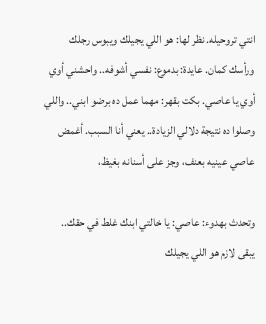انتي تروحيله. نظر لها: هو اللي يجيلك ويبوس رجلك ورأسك كمان. عايدة: بدموع: نفسي أشوفه.. واحشني أوي أوي يا عاصي. بكت بقهر: مهما عمل ده برضو ابني.. واللي وصلوا ده نتيجة دلالي الزيادة.. يعني أنا السبب. أغمض عاصي عينيه بعنف، وجز على أسنانه بغيظ،

وتحدث بهدوء: عاصي: يا خالتي ابنك غلط في حقك.. يبقى لازم هو اللي يجيلك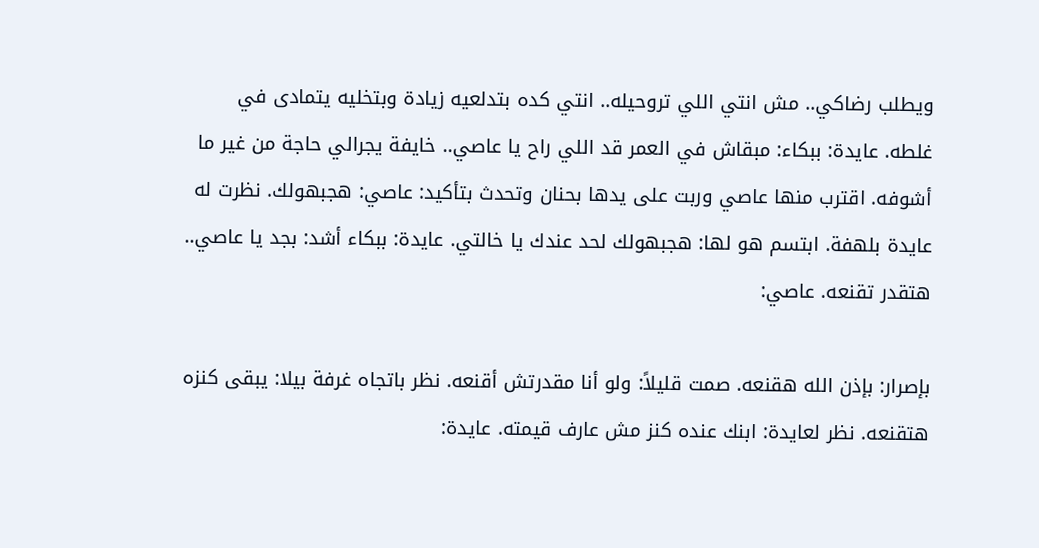ويطلب رضاكي.. مش انتي اللي تروحيله.. انتي كده بتدلعيه زيادة وبتخليه يتمادى في غلطه. عايدة: ببكاء: مبقاش في العمر قد اللي راح يا عاصي.. خايفة يجرالي حاجة من غير ما أشوفه. اقترب منها عاصي وربت على يدها بحنان وتحدث بتأكيد: عاصي: هجبهولك. نظرت له عايدة بلهفة. ابتسم هو لها: هجبهولك لحد عندك يا خالتي. عايدة: ببكاء أشد: بجد يا عاصي.. هتقدر تقنعه. عاصي:

بإصرار: بإذن الله هقنعه. صمت قليلاً: ولو أنا مقدرتش أقنعه. نظر باتجاه غرفة بيلا: يبقى كنزه هتقنعه. نظر لعايدة: ابنك عنده كنز مش عارف قيمته. عايدة: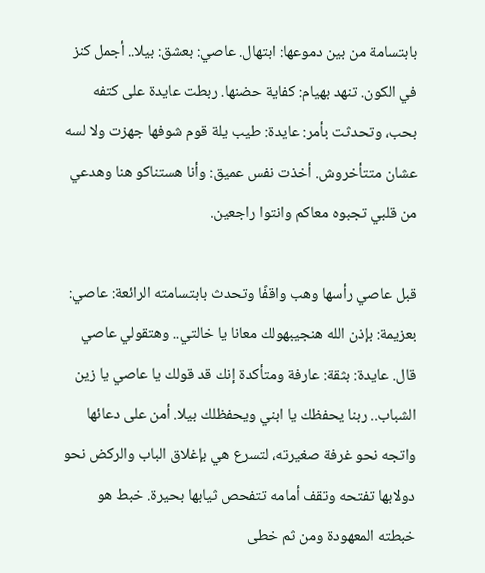بابتسامة من بين دموعها: ابتهال. عاصي: بعشق: بيلا.. أجمل كنز في الكون. تنهد بهيام: كفاية حضنها. ربطت عايدة على كتفه بحب، وتحدثت بأمر: عايدة: طيب يلة قوم شوفها جهزت ولا لسه عشان متتأخروش. أخذت نفس عميق: وأنا هستناكو هنا وهدعي من قلبي تجبوه معاكم وانتوا راجعين.

قبل عاصي رأسها وهب واقفًا وتحدث بابتسامته الرائعة: عاصي: بعزيمة: بإذن الله هنجيبهولك معانا يا خالتي.. وهتقولي عاصي قال. عايدة: بثقة: عارفة ومتأكدة إنك قد قولك يا عاصي يا زين الشباب.. ربنا يحفظك يا ابني ويحفظلك بيلا. أمن على دعائها واتجه نحو غرفة صغيرته، لتسرع هي بإغلاق الباب والركض نحو دولابها تفتحه وتقف أمامه تتفحص ثيابها بحيرة. خبط هو خبطته المعهودة ومن ثم خطى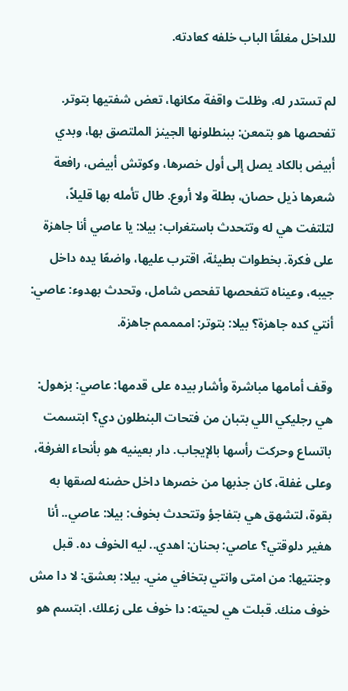للداخل مغلقًا الباب خلفه كعادته.

لم تستدر له، وظلت واقفة مكانها، تعض شفتيها بتوتر. تفحصها هو بتمعن: ببنطلونها الجينز الملتصق بها، وبدي أبيض بالكاد يصل إلى أول خصرها، وكوتش أبيض، رافعة شعرها ذيل حصان، بطلة ولا أروع. طال تأمله بها قليلاً، لتلتفت هي له وتتحدث باستغراب: بيلا: يا عاصي أنا جاهزة على فكرة. بخطوات بطيئة، اقترب عليها، واضعًا يده داخل جيبه، وعيناه تتفحصها تفحص شامل، وتحدث بهدوء: عاصي: أنتي كده جاهزة؟ بيلا: بتوتر: اممممم جاهزة.

وقف أمامها مباشرة وأشار بيده على قدمها: عاصي: بزهول: هي رجليكي اللي بتبان من فتحات البنطلون دي؟ ابتسمت باتساع وحركت رأسها بالإيجاب. دار بعينيه هو بأنحاء الغرفة، وعلى غفلة، كان جذبها من خصرها داخل حضنه لصقها به بقوة، لتشهق هي بتفاجؤ وتتحدث بخوف: بيلا: عاصي.. أنا هغير دلوقتي؟ عاصي: بحنان: اهدي.. ليه الخوف ده. قبل وجنتيها: من امتى وانتي بتخافي مني. بيلا: بعشق: لا دا مش خوف منك. قبلت هي لحيته: دا خوف على زعلك. ابتسم هو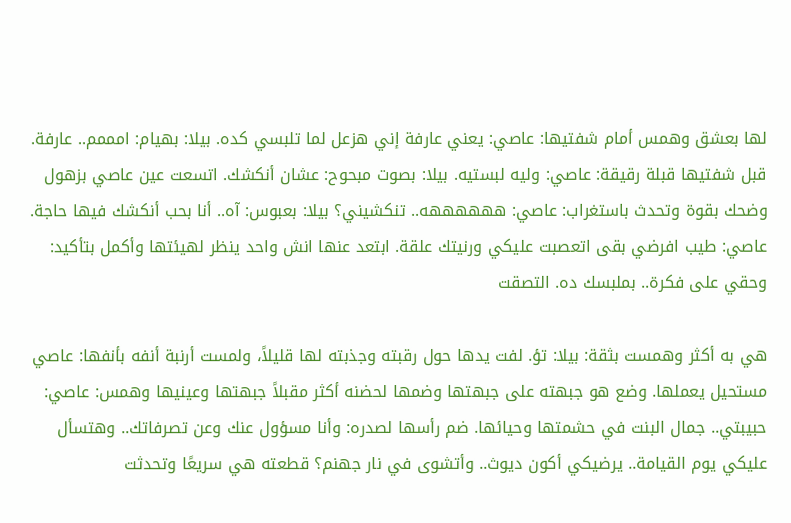لها بعشق وهمس أمام شفتيها: عاصي: يعني عارفة إني هزعل لما تلبسي كده. بيلا: بهيام: امممم.. عارفة. قبل شفتيها قبلة رقيقة: عاصي: وليه لبستيه. بيلا: بصوت مبحوح: عشان أنكشك. اتسعت عين عاصي بزهول وضحك بقوة وتحدث باستغراب: عاصي: ههههههه.. تنكشيني؟ بيلا: بعبوس: آه.. أنا بحب أنكشك فيها حاجة. عاصي: طيب افرضي بقى اتعصبت عليكي ورنيتك علقة. ابتعد عنها انش واحد ينظر لهيئتها وأكمل بتأكيد: وحقي على فكرة.. بملبسك ده. التصقت

هي به أكثر وهمست بثقة: بيلا: تؤ. لفت يدها حول رقبته وجذبته لها قليلاً، ولمست أرنبة أنفه بأنفها: عاصي مستحيل يعملها. وضع هو جبهته على جبهتها وضمها لحضنه أكثر مقبلاً جبهتها وعينيها وهمس: عاصي: حبيبتي.. جمال البنت في حشمتها وحيائها. ضم رأسها لصدره: وأنا مسؤول عنك وعن تصرفاتك.. وهتسأل عليكي يوم القيامة.. يرضيكي أكون ديوث.. وأتشوى في نار جهنم؟ قطعته هي سريعًا وتحدثت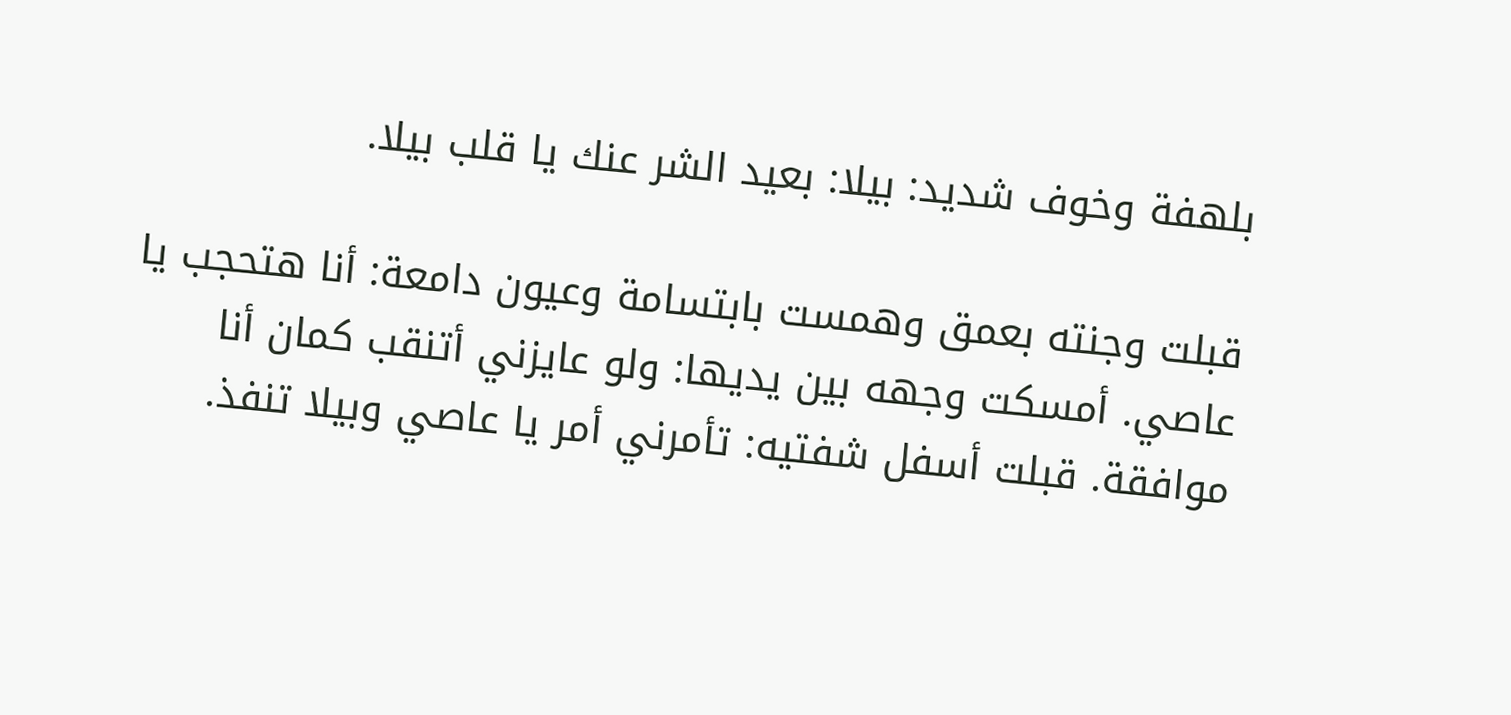بلهفة وخوف شديد: بيلا: بعيد الشر عنك يا قلب بيلا.

قبلت وجنته بعمق وهمست بابتسامة وعيون دامعة: أنا هتحجب يا عاصي. أمسكت وجهه بين يديها: ولو عايزني أتنقب كمان أنا موافقة. قبلت أسفل شفتيه: تأمرني أمر يا عاصي وبيلا تنفذ.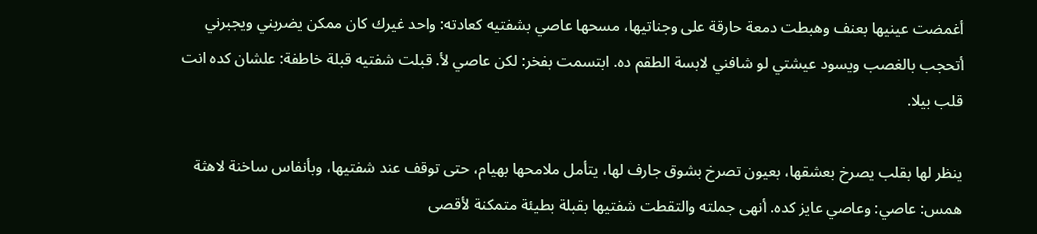أغمضت عينيها بعنف وهبطت دمعة حارقة على وجناتيها، مسحها عاصي بشفتيه كعادته: واحد غيرك كان ممكن يضربني ويجبرني أتحجب بالغصب ويسود عيشتي لو شافني لابسة الطقم ده. ابتسمت بفخر: لكن عاصي لأ. قبلت شفتيه قبلة خاطفة: علشان كده انت قلب بيلا.

ينظر لها بقلب يصرخ بعشقها، بعيون تصرخ بشوق جارف لها، يتأمل ملامحها بهيام، حتى توقف عند شفتيها، وبأنفاس ساخنة لاهثة همس: عاصي: وعاصي عايز كده. أنهى جملته والتقطت شفتيها بقبلة بطيئة متمكنة لأقصى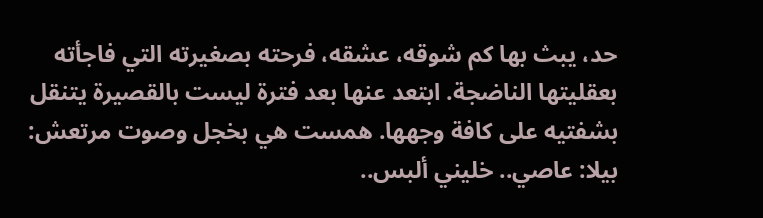حد، يبث بها كم شوقه، عشقه، فرحته بصغيرته التي فاجأته بعقليتها الناضجة. ابتعد عنها بعد فترة ليست بالقصيرة يتنقل بشفتيه على كافة وجهها. همست هي بخجل وصوت مرتعش: بيلا: عاصي.. خليني ألبس..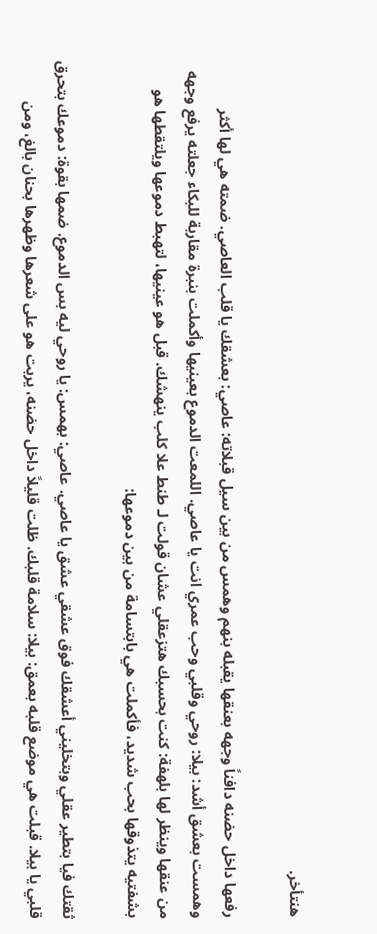هنتأخر.

رفعها داخل حضنه دافناً وجهه بعنقها يقبله بنهم وهمس من بين سيل قبلاته: عاصي: بعشقك يا قلب العاصي. ضمته هي لها أكثر وهمست بعشق أشد: بيلا: روحي وقلبي وحب عمري انت يا عاصي. اللمعت الدموع بعينيها وأكملت بنبرة مقاربة للبكاء جعلته يرفع وجهه من عنقها وينظر لها بلهفة: كنت بحسبك هتزعقلي عشان قولت لـ طنط علا كلب ينهشك. قبل هو عينيها، لتهبط دموعها ويلتقطها هو بشفتيه يتذوقها بحب شديد، فأكملت هي بابتسامة من بين دموعها:

ثقتك فيا بتطير عقلي وبتخليني أعشقك فوق عشقي عشق يا عاصي. عاصي: بهمس: يا روحي ليه بس الدموع. ضمها بقوة: دموعك بتحرق قلبي يا بيلا. قبلت هي موضع قلبه بعمق: بيلا: سلامة قلبك. ظلت قليلاً داخل حضنه، يربت هو على شعرها وظهرها بحنان بالغ، ومن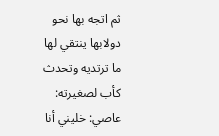ثم اتجه بها نحو دولابها ينتقي لها ما ترتديه وتحدث كأب لصغيرته: عاصي: خليني أنا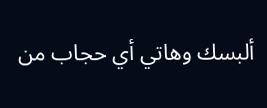ألبسك وهاتي أي حجاب من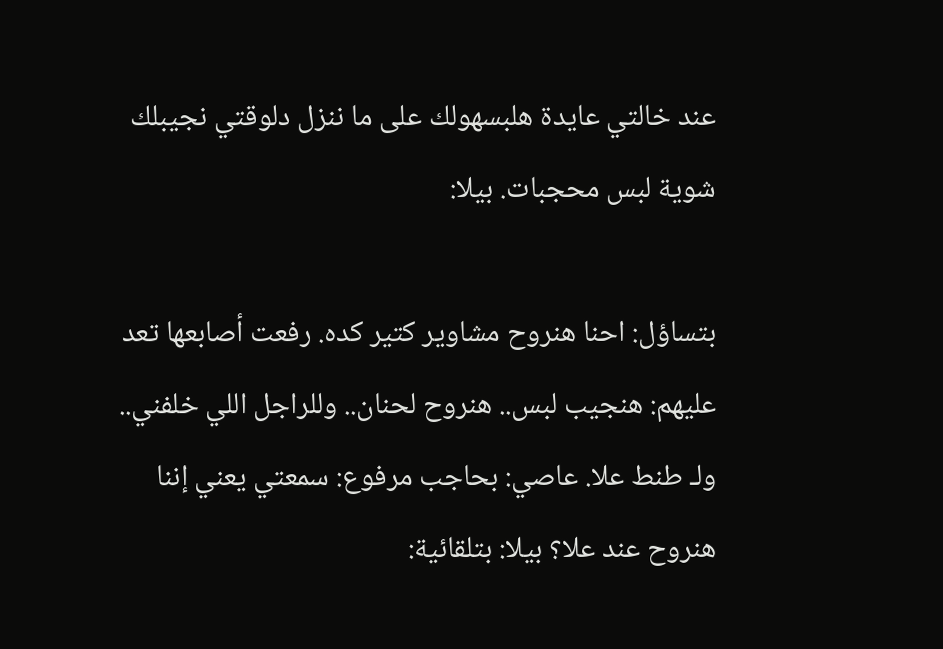عند خالتي عايدة هلبسهولك على ما ننزل دلوقتي نجيبلك شوية لبس محجبات. بيلا:

بتساؤل: احنا هنروح مشاوير كتير كده. رفعت أصابعها تعد عليهم: هنجيب لبس.. هنروح لحنان.. وللراجل اللي خلفني.. ولـ طنط علا. عاصي: بحاجب مرفوع: سمعتي يعني إننا هنروح عند علا؟ بيلا: بتلقائية: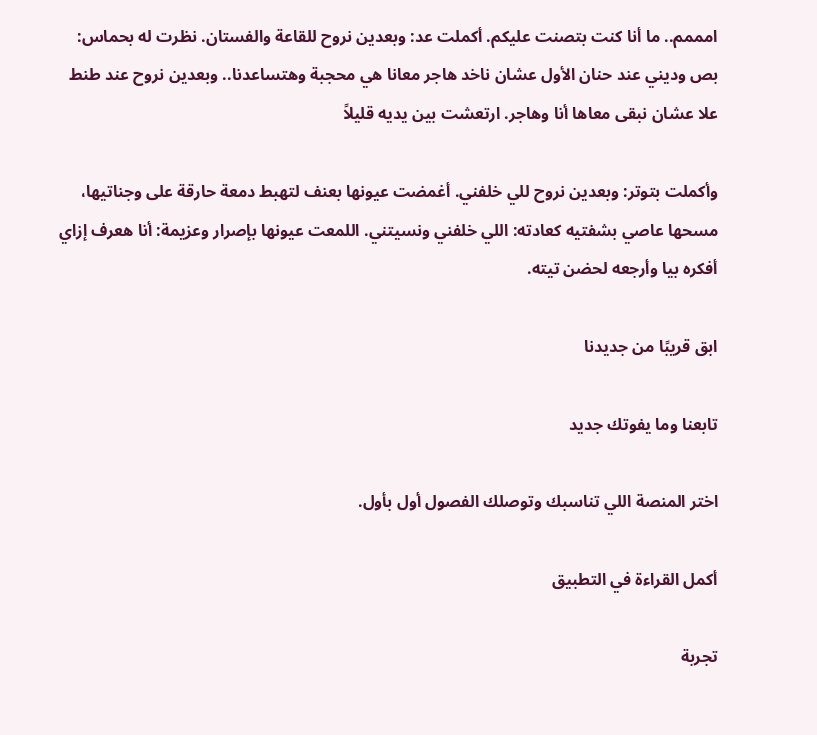امممم.. ما أنا كنت بتصنت عليكم. أكملت عد: وبعدين نروح للقاعة والفستان. نظرت له بحماس: بص وديني عند حنان الأول عشان ناخد هاجر معانا هي محجبة وهتساعدنا.. وبعدين نروح عند طنط علا عشان نبقى معاها أنا وهاجر. ارتعشت بين يديه قليلاً

وأكملت بتوتر: وبعدين نروح للي خلفني. أغمضت عيونها بعنف لتهبط دمعة حارقة على وجناتيها، مسحها عاصي بشفتيه كعادته: اللي خلفني ونسيتني. اللمعت عيونها بإصرار وعزيمة: أنا هعرف إزاي أفكره بيا وأرجعه لحضن تيته.

ابق قريبًا من جديدنا

تابعنا وما يفوتك جديد

اختر المنصة اللي تناسبك وتوصلك الفصول أول بأول.

أكمل القراءة في التطبيق

تجربة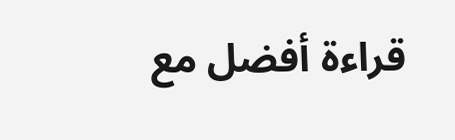قراءة أفضل مع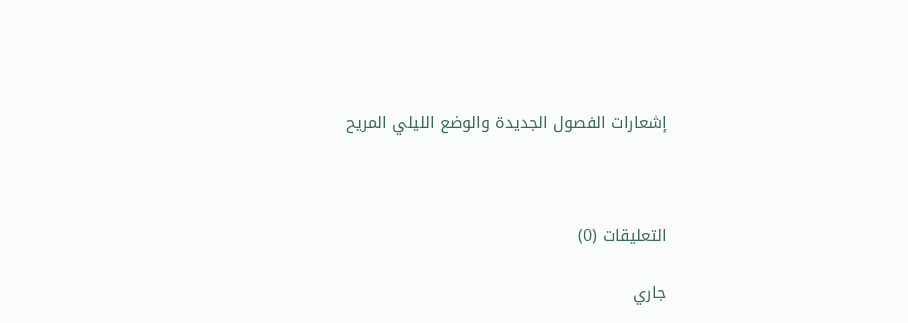إشعارات الفصول الجديدة والوضع الليلي المريح



التعليقات (0)

جاري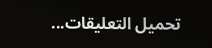تحميل التعليقات...